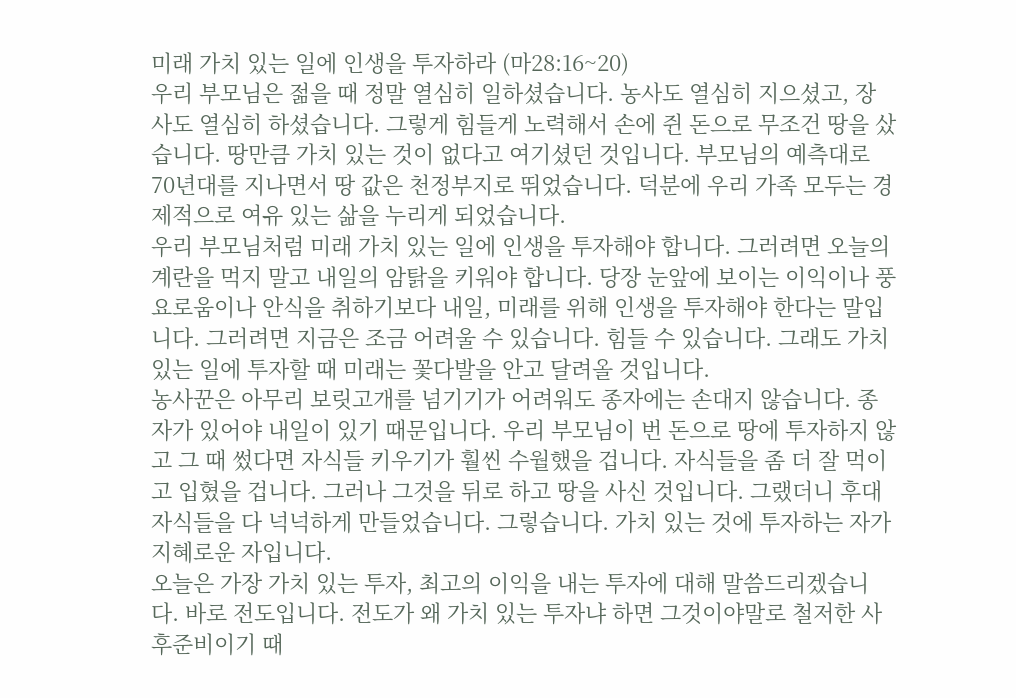미래 가치 있는 일에 인생을 투자하라 (마28:16~20)
우리 부모님은 젊을 때 정말 열심히 일하셨습니다. 농사도 열심히 지으셨고, 장사도 열심히 하셨습니다. 그렇게 힘들게 노력해서 손에 쥔 돈으로 무조건 땅을 샀습니다. 땅만큼 가치 있는 것이 없다고 여기셨던 것입니다. 부모님의 예측대로 70년대를 지나면서 땅 값은 천정부지로 뛰었습니다. 덕분에 우리 가족 모두는 경제적으로 여유 있는 삶을 누리게 되었습니다.
우리 부모님처럼 미래 가치 있는 일에 인생을 투자해야 합니다. 그러려면 오늘의 계란을 먹지 말고 내일의 암탉을 키워야 합니다. 당장 눈앞에 보이는 이익이나 풍요로움이나 안식을 취하기보다 내일, 미래를 위해 인생을 투자해야 한다는 말입니다. 그러려면 지금은 조금 어려울 수 있습니다. 힘들 수 있습니다. 그래도 가치 있는 일에 투자할 때 미래는 꽃다발을 안고 달려올 것입니다.
농사꾼은 아무리 보릿고개를 넘기기가 어려워도 종자에는 손대지 않습니다. 종자가 있어야 내일이 있기 때문입니다. 우리 부모님이 번 돈으로 땅에 투자하지 않고 그 때 썼다면 자식들 키우기가 훨씬 수월했을 겁니다. 자식들을 좀 더 잘 먹이고 입혔을 겁니다. 그러나 그것을 뒤로 하고 땅을 사신 것입니다. 그랬더니 후대 자식들을 다 넉넉하게 만들었습니다. 그렇습니다. 가치 있는 것에 투자하는 자가 지혜로운 자입니다.
오늘은 가장 가치 있는 투자, 최고의 이익을 내는 투자에 대해 말씀드리겠습니다. 바로 전도입니다. 전도가 왜 가치 있는 투자냐 하면 그것이야말로 철저한 사후준비이기 때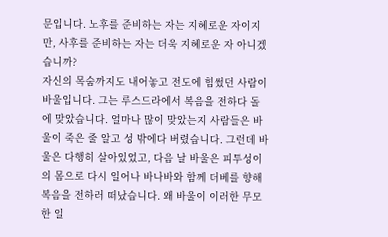문입니다. 노후를 준비하는 자는 지혜로운 자이지만, 사후를 준비하는 자는 더욱 지혜로운 자 아니겠습니까?
자신의 목숨까지도 내어놓고 전도에 힘썼던 사람이 바울입니다. 그는 루스드라에서 복음을 전하다 돌에 맞았습니다. 얼마나 많이 맞았는지 사람들은 바울이 죽은 줄 알고 성 밖에다 버렸습니다. 그런데 바울은 다행히 살아있었고, 다음 날 바울은 피투성이의 몸으로 다시 일어나 바나바와 함께 더베를 향해 복음을 전하러 떠났습니다. 왜 바울이 이러한 무모한 일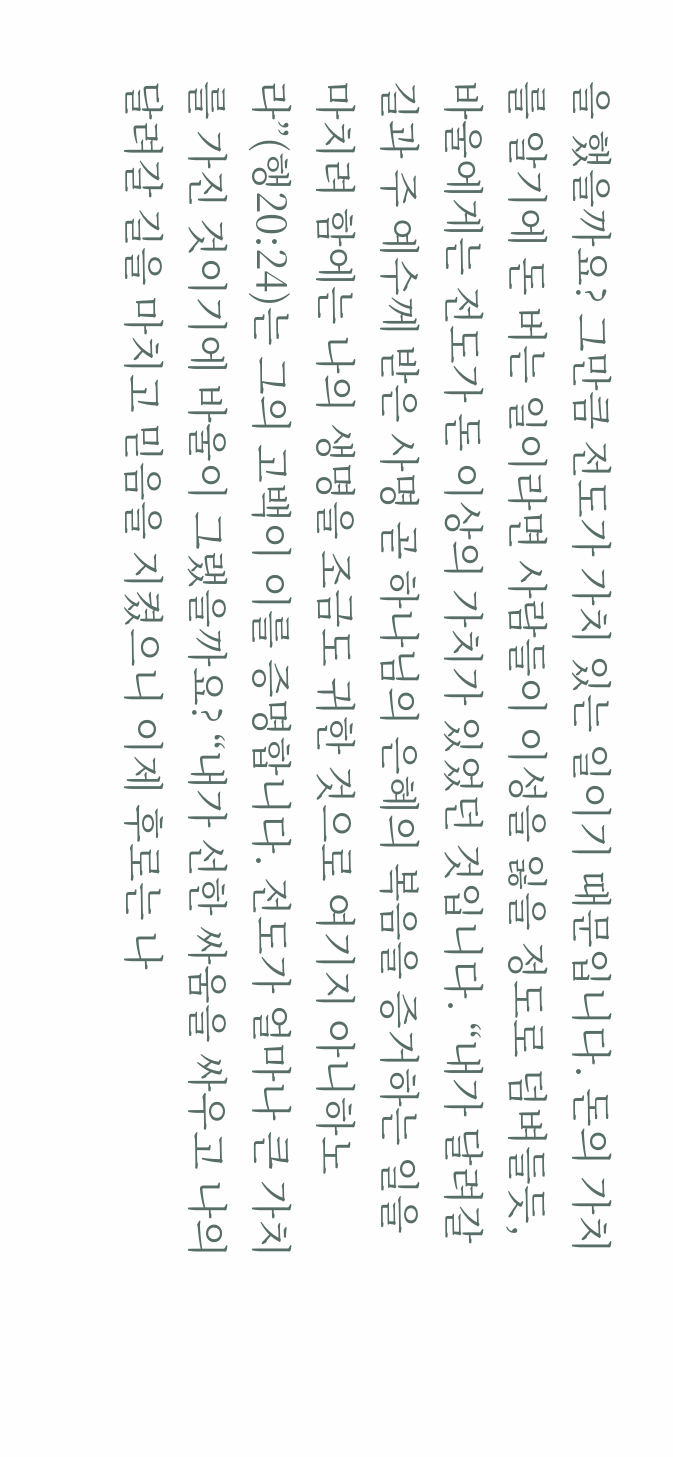을 했을까요? 그만큼 전도가 가치 있는 일이기 때문입니다. 돈의 가치를 알기에 돈 버는 일이라면 사람들이 이성을 잃을 정도로 덤벼들듯, 바울에게는 전도가 돈 이상의 가치가 있었던 것입니다. “내가 달려갈 길과 주 예수께 받은 사명 곧 하나님의 은혜의 복음을 증거하는 일을 마치려 함에는 나의 생명을 조금도 귀한 것으로 여기지 아니하노라”(행20:24)는 그의 고백이 이를 증명합니다. 전도가 얼마나 큰 가치를 가진 것이기에 바울이 그랬을까요? “내가 선한 싸움을 싸우고 나의 달려갈 길을 마치고 믿음을 지켰으니 이제 후로는 나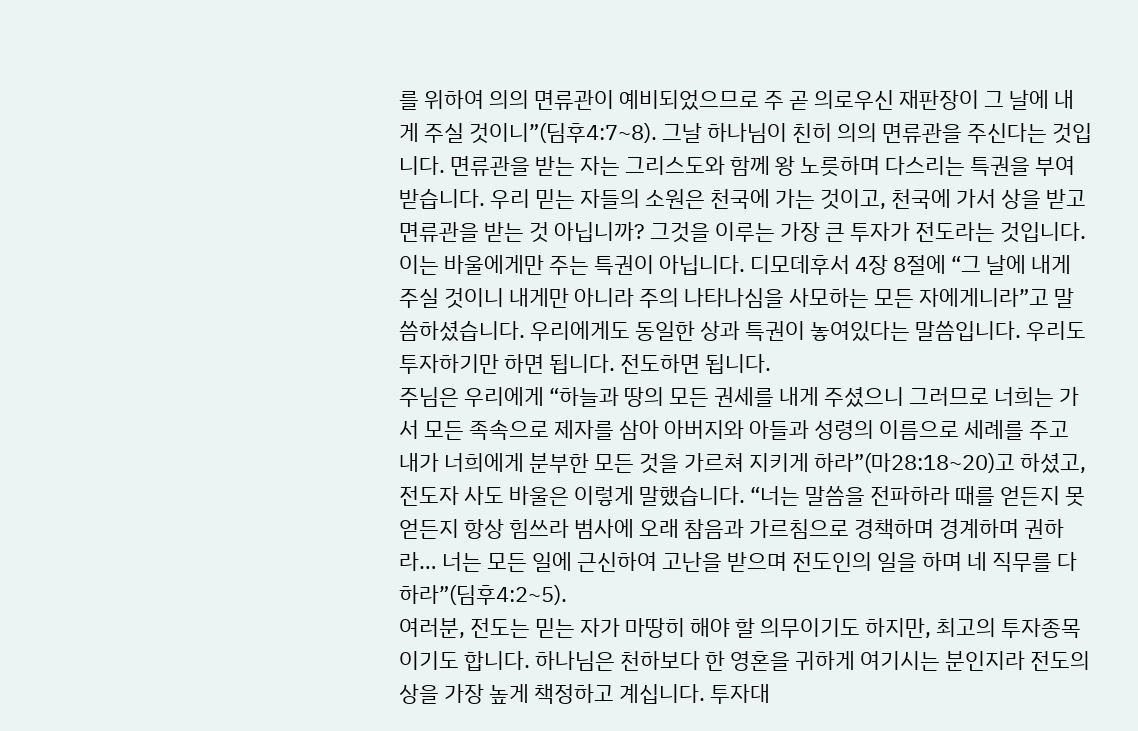를 위하여 의의 면류관이 예비되었으므로 주 곧 의로우신 재판장이 그 날에 내게 주실 것이니”(딤후4:7~8). 그날 하나님이 친히 의의 면류관을 주신다는 것입니다. 면류관을 받는 자는 그리스도와 함께 왕 노릇하며 다스리는 특권을 부여받습니다. 우리 믿는 자들의 소원은 천국에 가는 것이고, 천국에 가서 상을 받고 면류관을 받는 것 아닙니까? 그것을 이루는 가장 큰 투자가 전도라는 것입니다.
이는 바울에게만 주는 특권이 아닙니다. 디모데후서 4장 8절에 “그 날에 내게 주실 것이니 내게만 아니라 주의 나타나심을 사모하는 모든 자에게니라”고 말씀하셨습니다. 우리에게도 동일한 상과 특권이 놓여있다는 말씀입니다. 우리도 투자하기만 하면 됩니다. 전도하면 됩니다.
주님은 우리에게 “하늘과 땅의 모든 권세를 내게 주셨으니 그러므로 너희는 가서 모든 족속으로 제자를 삼아 아버지와 아들과 성령의 이름으로 세례를 주고 내가 너희에게 분부한 모든 것을 가르쳐 지키게 하라”(마28:18~20)고 하셨고, 전도자 사도 바울은 이렇게 말했습니다. “너는 말씀을 전파하라 때를 얻든지 못 얻든지 항상 힘쓰라 범사에 오래 참음과 가르침으로 경책하며 경계하며 권하라… 너는 모든 일에 근신하여 고난을 받으며 전도인의 일을 하며 네 직무를 다하라”(딤후4:2~5).
여러분, 전도는 믿는 자가 마땅히 해야 할 의무이기도 하지만, 최고의 투자종목이기도 합니다. 하나님은 천하보다 한 영혼을 귀하게 여기시는 분인지라 전도의 상을 가장 높게 책정하고 계십니다. 투자대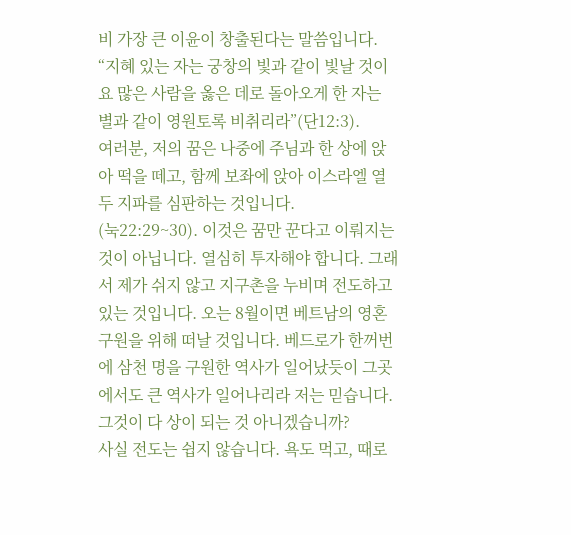비 가장 큰 이윤이 창출된다는 말씀입니다. “지혜 있는 자는 궁창의 빛과 같이 빛날 것이요 많은 사람을 옳은 데로 돌아오게 한 자는 별과 같이 영원토록 비취리라”(단12:3).
여러분, 저의 꿈은 나중에 주님과 한 상에 앉아 떡을 떼고, 함께 보좌에 앉아 이스라엘 열두 지파를 심판하는 것입니다.
(눅22:29~30). 이것은 꿈만 꾼다고 이뤄지는 것이 아닙니다. 열심히 투자해야 합니다. 그래서 제가 쉬지 않고 지구촌을 누비며 전도하고 있는 것입니다. 오는 8월이면 베트남의 영혼구원을 위해 떠날 것입니다. 베드로가 한꺼번에 삼천 명을 구원한 역사가 일어났듯이 그곳에서도 큰 역사가 일어나리라 저는 믿습니다. 그것이 다 상이 되는 것 아니겠습니까?
사실 전도는 쉽지 않습니다. 욕도 먹고, 때로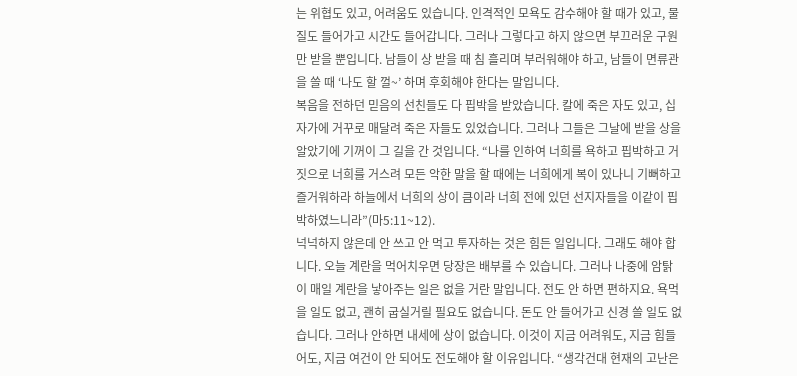는 위협도 있고, 어려움도 있습니다. 인격적인 모욕도 감수해야 할 때가 있고, 물질도 들어가고 시간도 들어갑니다. 그러나 그렇다고 하지 않으면 부끄러운 구원만 받을 뿐입니다. 남들이 상 받을 때 침 흘리며 부러워해야 하고, 남들이 면류관을 쓸 때 ‘나도 할 껄~’ 하며 후회해야 한다는 말입니다.
복음을 전하던 믿음의 선친들도 다 핍박을 받았습니다. 칼에 죽은 자도 있고, 십자가에 거꾸로 매달려 죽은 자들도 있었습니다. 그러나 그들은 그날에 받을 상을 알았기에 기꺼이 그 길을 간 것입니다. “나를 인하여 너희를 욕하고 핍박하고 거짓으로 너희를 거스려 모든 악한 말을 할 때에는 너희에게 복이 있나니 기뻐하고 즐거워하라 하늘에서 너희의 상이 큼이라 너희 전에 있던 선지자들을 이같이 핍박하였느니라”(마5:11~12).
넉넉하지 않은데 안 쓰고 안 먹고 투자하는 것은 힘든 일입니다. 그래도 해야 합니다. 오늘 계란을 먹어치우면 당장은 배부를 수 있습니다. 그러나 나중에 암탉이 매일 계란을 낳아주는 일은 없을 거란 말입니다. 전도 안 하면 편하지요. 욕먹을 일도 없고, 괜히 굽실거릴 필요도 없습니다. 돈도 안 들어가고 신경 쓸 일도 없습니다. 그러나 안하면 내세에 상이 없습니다. 이것이 지금 어려워도, 지금 힘들어도, 지금 여건이 안 되어도 전도해야 할 이유입니다. “생각건대 현재의 고난은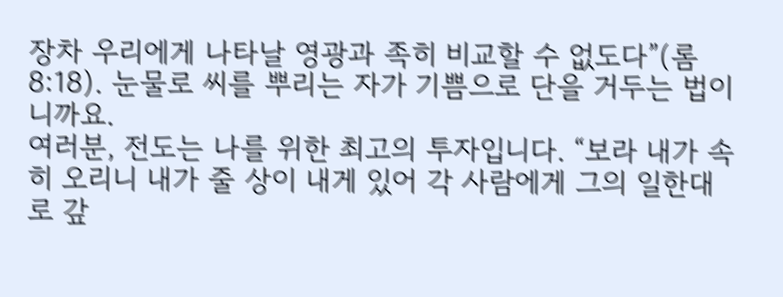장차 우리에게 나타날 영광과 족히 비교할 수 없도다”(롬8:18). 눈물로 씨를 뿌리는 자가 기쁨으로 단을 거두는 법이니까요.
여러분, 전도는 나를 위한 최고의 투자입니다. “보라 내가 속히 오리니 내가 줄 상이 내게 있어 각 사람에게 그의 일한대로 갚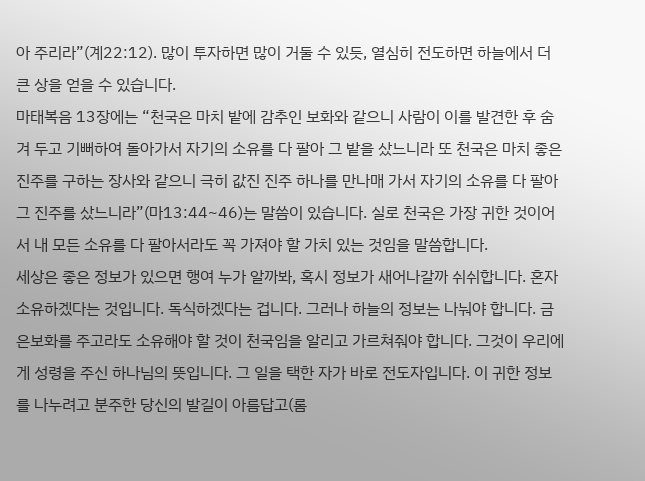아 주리라”(계22:12). 많이 투자하면 많이 거둘 수 있듯, 열심히 전도하면 하늘에서 더 큰 상을 얻을 수 있습니다.
마태복음 13장에는 “천국은 마치 밭에 감추인 보화와 같으니 사람이 이를 발견한 후 숨겨 두고 기뻐하여 돌아가서 자기의 소유를 다 팔아 그 밭을 샀느니라 또 천국은 마치 좋은 진주를 구하는 장사와 같으니 극히 값진 진주 하나를 만나매 가서 자기의 소유를 다 팔아 그 진주를 샀느니라”(마13:44~46)는 말씀이 있습니다. 실로 천국은 가장 귀한 것이어서 내 모든 소유를 다 팔아서라도 꼭 가져야 할 가치 있는 것임을 말씀합니다.
세상은 좋은 정보가 있으면 행여 누가 알까봐, 혹시 정보가 새어나갈까 쉬쉬합니다. 혼자 소유하겠다는 것입니다. 독식하겠다는 겁니다. 그러나 하늘의 정보는 나눠야 합니다. 금은보화를 주고라도 소유해야 할 것이 천국임을 알리고 가르쳐줘야 합니다. 그것이 우리에게 성령을 주신 하나님의 뜻입니다. 그 일을 택한 자가 바로 전도자입니다. 이 귀한 정보를 나누려고 분주한 당신의 발길이 아름답고(롬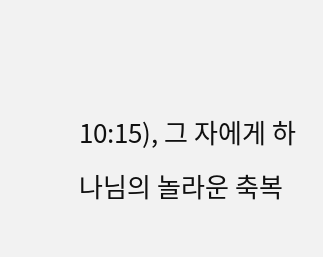10:15), 그 자에게 하나님의 놀라운 축복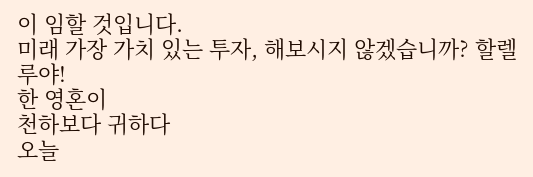이 임할 것입니다.
미래 가장 가치 있는 투자, 해보시지 않겠습니까? 할렐루야!
한 영혼이
천하보다 귀하다
오늘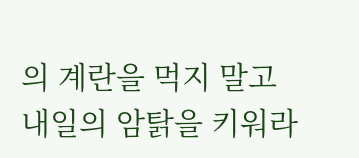의 계란을 먹지 말고
내일의 암탉을 키워라